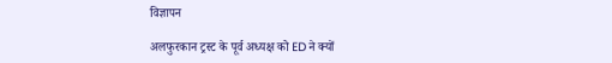विज्ञापन

अलफुरकान ट्रस्ट के पूर्व अध्यक्ष को ED ने क्यों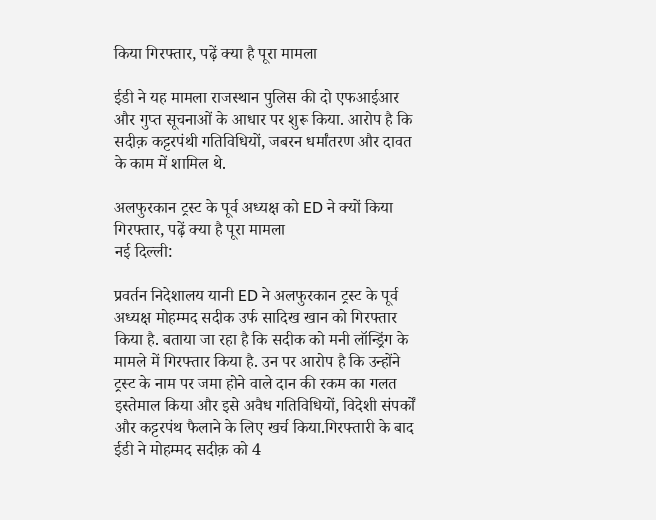किया गिरफ्तार, पढ़ें क्या है पूरा मामला

ईडी ने यह मामला राजस्थान पुलिस की दो एफआईआर और गुप्त सूचनाओं के आधार पर शुरू किया. आरोप है कि सदीक़ कट्टरपंथी गतिविधियों, जबरन धर्मांतरण और दावत के काम में शामिल थे.

अलफुरकान ट्रस्ट के पूर्व अध्यक्ष को ED ने क्यों किया गिरफ्तार, पढ़ें क्या है पूरा मामला
नई दिल्ली:

प्रवर्तन निदेशालय यानी ED ने अलफुरकान ट्रस्ट के पूर्व अध्यक्ष मोहम्मद सदीक उर्फ सादिख खान को गिरफ्तार किया है. बताया जा रहा है कि सदीक को मनी लॉन्ड्रिंग के मामले में गिरफ्तार किया है. उन पर आरोप है कि उन्होंने ट्रस्ट के नाम पर जमा होने वाले दान की रकम का गलत इस्तेमाल किया और इसे अवैध गतिविधियों, विदेशी संपर्कों और कट्टरपंथ फैलाने के लिए खर्च किया.गिरफ्तारी के बाद ईडी ने मोहम्मद सदीक़ को 4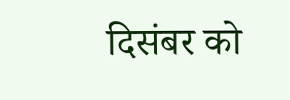दिसंबर को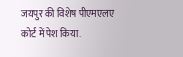जयपुर की विशेष पीएमएलए कोर्ट में पेश किया.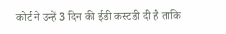कोर्ट ने उन्हें 3 दिन की ईडी कस्टडी दी है ताकि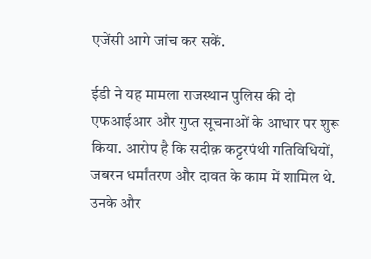एजेंसी आगे जांच कर सकें.

ईडी ने यह मामला राजस्थान पुलिस की दो एफआईआर और गुप्त सूचनाओं के आधार पर शुरू किया. आरोप है कि सदीक़ कट्टरपंथी गतिविधियों, जबरन धर्मांतरण और दावत के काम में शामिल थे. उनके और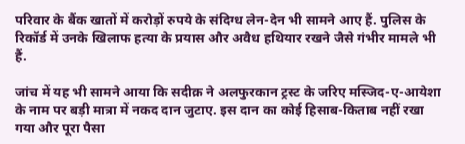परिवार के बैंक खातों में करोड़ों रुपये के संदिग्ध लेन-देन भी सामने आए हैं. पुलिस के रिकॉर्ड में उनके खिलाफ हत्या के प्रयास और अवैध हथियार रखने जैसे गंभीर मामले भी हैं.

जांच में यह भी सामने आया कि सदीक़ ने अलफुरकान ट्रस्ट के जरिए मस्जिद-ए-आयेशा के नाम पर बड़ी मात्रा में नकद दान जुटाए. इस दान का कोई हिसाब-किताब नहीं रखा गया और पूरा पैसा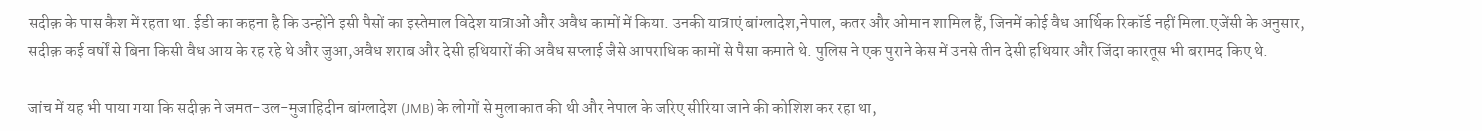सदीक़ के पास कैश में रहता था. ईडी का कहना है कि उन्होंने इसी पैसों का इस्तेमाल विदेश यात्राओं और अवैध कामों में किया. उनकी यात्राएं बांग्लादेश,नेपाल, कतर और ओमान शामिल हैं, जिनमें कोई वैध आर्थिक रिकॉर्ड नहीं मिला.एजेंसी के अनुसार, सदीक़ कई वर्षों से बिना किसी वैध आय के रह रहे थे और जुआ,अवैध शराब और देसी हथियारों की अवैध सप्लाई जैसे आपराधिक कामों से पैसा कमाते थे. पुलिस ने एक पुराने केस में उनसे तीन देसी हथियार और जिंदा कारतूस भी बरामद किए थे.

जांच में यह भी पाया गया कि सदीक़ ने जमत-उल-मुजाहिदीन बांग्लादेश (JMB) के लोगों से मुलाकात की थी और नेपाल के जरिए सीरिया जाने की कोशिश कर रहा था,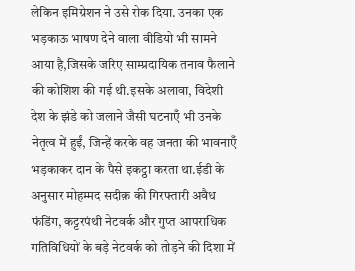लेकिन इमिग्रेशन ने उसे रोक दिया. उनका एक भड़काऊ भाषण देने वाला वीडियो भी सामने आया है,जिसके जरिए साम्प्रदायिक तनाव फैलाने की कोशिश की गई थी.इसके अलावा, विदेशी देश के झंडे को जलाने जैसी घटनाएँ भी उनके नेतृत्व में हुईं, जिन्हें करके वह जनता की भावनाएँ भड़काकर दान के पैसे इकट्ठा करता था.ईडी के अनुसार मोहम्मद सदीक़ की गिरफ्तारी अवैध फंडिंग, कट्टरपंथी नेटवर्क और गुप्त आपराधिक गतिविधियों के बड़े नेटवर्क को तोड़ने की दिशा में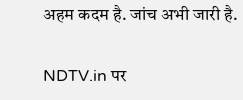अहम कदम है. जांच अभी जारी है.

NDTV.in पर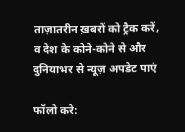ताज़ातरीन ख़बरों को ट्रैक करें, व देश के कोने-कोने से और दुनियाभर से न्यूज़ अपडेट पाएं

फॉलो करे: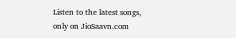Listen to the latest songs, only on JioSaavn.com